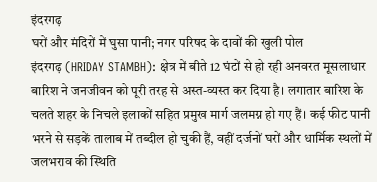इंदरगढ़
घरों और मंदिरों में घुसा पानी; नगर परिषद के दावों की खुली पोल
इंदरगढ़ (HRIDAY STAMBH): क्षेत्र में बीते 12 घंटों से हो रही अनवरत मूसलाधार बारिश ने जनजीवन को पूरी तरह से अस्त-व्यस्त कर दिया है। लगातार बारिश के चलते शहर के निचले इलाकों सहित प्रमुख मार्ग जलमग्न हो गए हैं। कई फीट पानी भरने से सड़कें तालाब में तब्दील हो चुकी हैं, वहीं दर्जनों घरों और धार्मिक स्थलों में जलभराव की स्थिति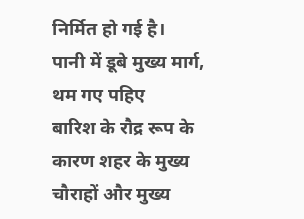निर्मित हो गई है।
पानी में डूबे मुख्य मार्ग, थम गए पहिए
बारिश के रौद्र रूप के कारण शहर के मुख्य चौराहों और मुख्य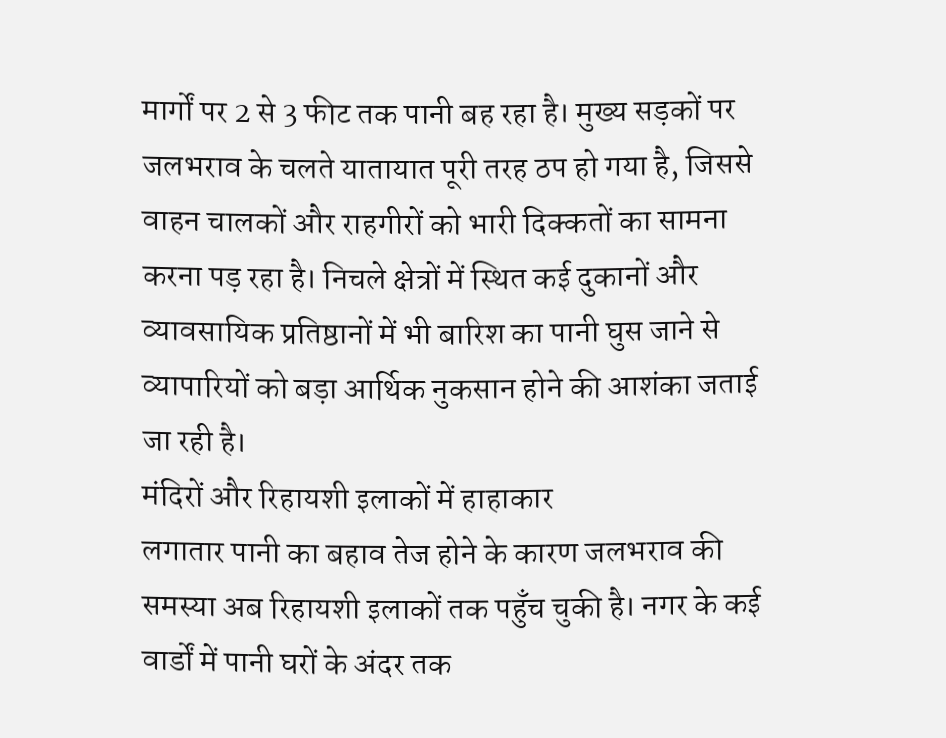मार्गों पर 2 से 3 फीट तक पानी बह रहा है। मुख्य सड़कों पर जलभराव के चलते यातायात पूरी तरह ठप हो गया है, जिससे वाहन चालकों और राहगीरों को भारी दिक्कतों का सामना करना पड़ रहा है। निचले क्षेत्रों में स्थित कई दुकानों और व्यावसायिक प्रतिष्ठानों में भी बारिश का पानी घुस जाने से व्यापारियों को बड़ा आर्थिक नुकसान होने की आशंका जताई जा रही है।
मंदिरों और रिहायशी इलाकों में हाहाकार
लगातार पानी का बहाव तेज होने के कारण जलभराव की समस्या अब रिहायशी इलाकों तक पहुँच चुकी है। नगर के कई वार्डों में पानी घरों के अंदर तक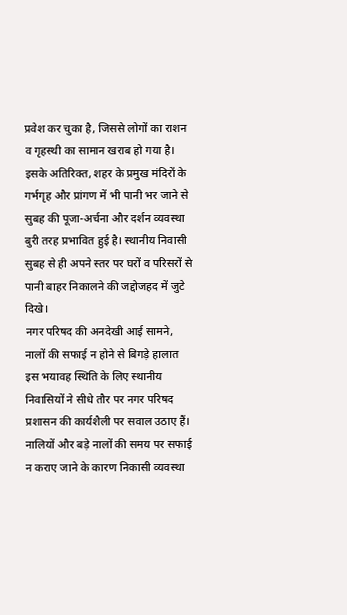प्रवेश कर चुका है, जिससे लोगों का राशन व गृहस्थी का सामान खराब हो गया है। इसके अतिरिक्त, शहर के प्रमुख मंदिरों के गर्भगृह और प्रांगण में भी पानी भर जाने से सुबह की पूजा-अर्चना और दर्शन व्यवस्था बुरी तरह प्रभावित हुई है। स्थानीय निवासी सुबह से ही अपने स्तर पर घरों व परिसरों से पानी बाहर निकालने की जद्दोजहद में जुटे दिखे।
नगर परिषद की अनदेखी आई सामने, नालों की सफाई न होने से बिगड़े हालात
इस भयावह स्थिति के लिए स्थानीय निवासियों ने सीधे तौर पर नगर परिषद प्रशासन की कार्यशैली पर सवाल उठाए हैं। नालियों और बड़े नालों की समय पर सफाई न कराए जाने के कारण निकासी व्यवस्था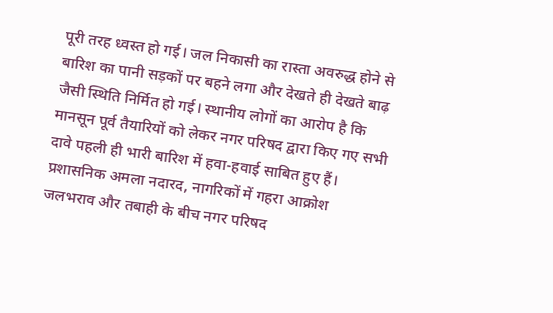पूरी तरह ध्वस्त हो गई। जल निकासी का रास्ता अवरुद्ध होने से बारिश का पानी सड़कों पर बहने लगा और देखते ही देखते बाढ़ जैसी स्थिति निर्मित हो गई। स्थानीय लोगों का आरोप है कि मानसून पूर्व तैयारियों को लेकर नगर परिषद द्वारा किए गए सभी दावे पहली ही भारी बारिश में हवा-हवाई साबित हुए हैं।
प्रशासनिक अमला नदारद, नागरिकों में गहरा आक्रोश
जलभराव और तबाही के बीच नगर परिषद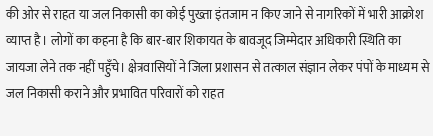की ओर से राहत या जल निकासी का कोई पुख्ता इंतजाम न किए जाने से नागरिकों में भारी आक्रोश व्याप्त है। लोगों का कहना है कि बार-बार शिकायत के बावजूद जिम्मेदार अधिकारी स्थिति का जायजा लेने तक नहीं पहुँचे। क्षेत्रवासियों ने जिला प्रशासन से तत्काल संज्ञान लेकर पंपों के माध्यम से जल निकासी कराने और प्रभावित परिवारों को राहत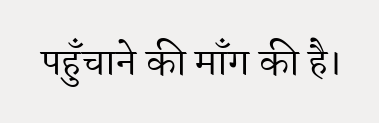पहुँचाने की माँग की है।